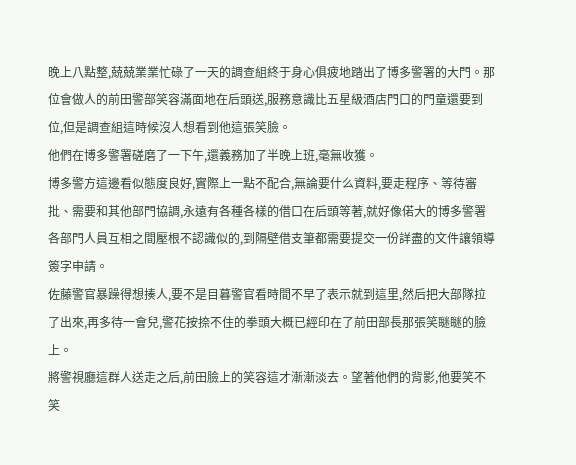晚上八點整,兢兢業業忙碌了一天的調查組終于身心俱疲地踏出了博多警署的大門。那位會做人的前田警部笑容滿面地在后頭送,服務意識比五星級酒店門口的門童還要到位,但是調查組這時候沒人想看到他這張笑臉。
他們在博多警署磋磨了一下午,還義務加了半晚上班,毫無收獲。
博多警方這邊看似態度良好,實際上一點不配合,無論要什么資料,要走程序、等待審批、需要和其他部門協調,永遠有各種各樣的借口在后頭等著,就好像偌大的博多警署各部門人員互相之間壓根不認識似的,到隔壁借支筆都需要提交一份詳盡的文件讓領導簽字申請。
佐藤警官暴躁得想揍人,要不是目暮警官看時間不早了表示就到這里,然后把大部隊拉了出來,再多待一會兒,警花按捺不住的拳頭大概已經印在了前田部長那張笑瞇瞇的臉上。
將警視廳這群人送走之后,前田臉上的笑容這才漸漸淡去。望著他們的背影,他要笑不笑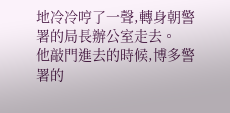地冷冷哼了一聲,轉身朝警署的局長辦公室走去。
他敲門進去的時候,博多警署的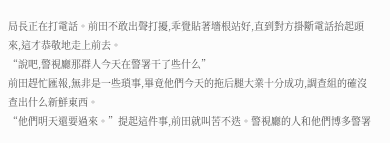局長正在打電話。前田不敢出聲打擾,乖覺貼著墻根站好,直到對方掛斷電話抬起頭來,這才恭敬地走上前去。
“說吧,警視廳那群人今天在警署干了些什么”
前田趕忙匯報,無非是一些瑣事,畢竟他們今天的拖后腿大業十分成功,調查組的確沒查出什么新鮮東西。
“他們明天還要過來。”提起這件事,前田就叫苦不迭。警視廳的人和他們博多警署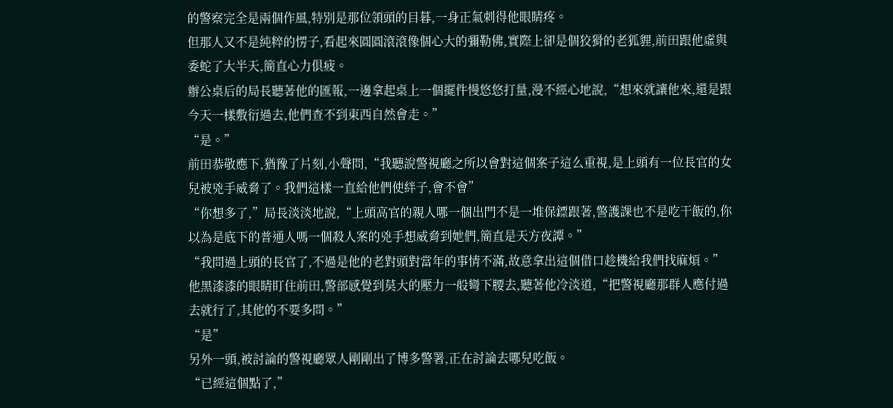的警察完全是兩個作風,特別是那位領頭的目暮,一身正氣刺得他眼睛疼。
但那人又不是純粹的愣子,看起來圓圓滾滾像個心大的彌勒佛,實際上卻是個狡猾的老狐貍,前田跟他虛與委蛇了大半天,簡直心力俱疲。
辦公桌后的局長聽著他的匯報,一邊拿起桌上一個擺件慢悠悠打量,漫不經心地說,“想來就讓他來,還是跟今天一樣敷衍過去,他們查不到東西自然會走。”
“是。”
前田恭敬應下,猶豫了片刻,小聲問,“我聽說警視廳之所以會對這個案子這么重視,是上頭有一位長官的女兒被兇手威脅了。我們這樣一直給他們使絆子,會不會”
“你想多了,”局長淡淡地說,“上頭高官的親人哪一個出門不是一堆保鏢跟著,警護課也不是吃干飯的,你以為是底下的普通人嗎一個殺人案的兇手想威脅到她們,簡直是天方夜譚。”
“我問過上頭的長官了,不過是他的老對頭對當年的事情不滿,故意拿出這個借口趁機給我們找麻煩。”
他黑漆漆的眼睛盯住前田,警部感覺到莫大的壓力一般彎下腰去,聽著他冷淡道,“把警視廳那群人應付過去就行了,其他的不要多問。”
“是”
另外一頭,被討論的警視廳眾人剛剛出了博多警署,正在討論去哪兒吃飯。
“已經這個點了,”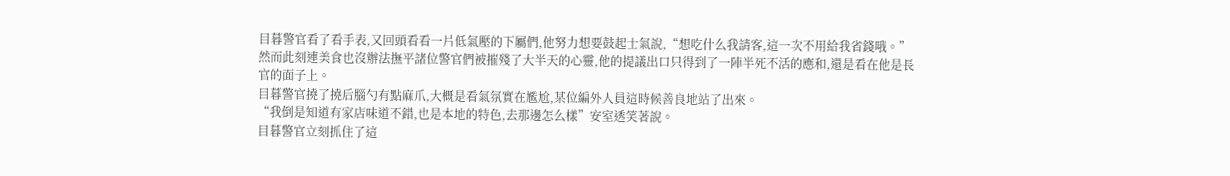目暮警官看了看手表,又回頭看看一片低氣壓的下屬們,他努力想要鼓起士氣說,“想吃什么我請客,這一次不用給我省錢哦。”
然而此刻連美食也沒辦法撫平諸位警官們被摧殘了大半天的心靈,他的提議出口只得到了一陣半死不活的應和,還是看在他是長官的面子上。
目暮警官撓了撓后腦勺有點麻爪,大概是看氣氛實在尷尬,某位編外人員這時候善良地站了出來。
“我倒是知道有家店味道不錯,也是本地的特色,去那邊怎么樣”安室透笑著說。
目暮警官立刻抓住了這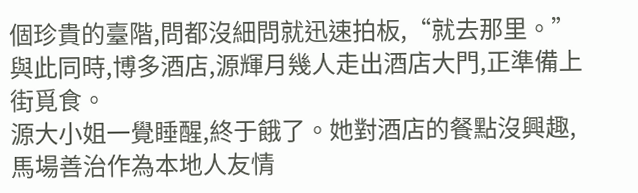個珍貴的臺階,問都沒細問就迅速拍板,“就去那里。”
與此同時,博多酒店,源輝月幾人走出酒店大門,正準備上街覓食。
源大小姐一覺睡醒,終于餓了。她對酒店的餐點沒興趣,馬場善治作為本地人友情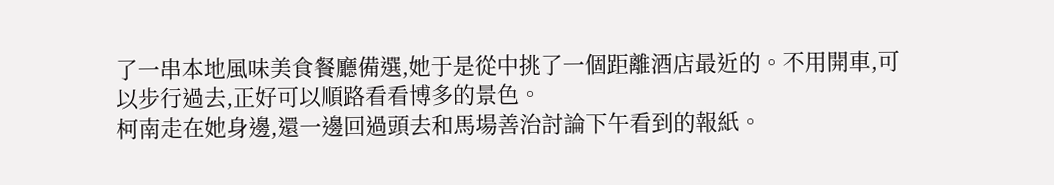了一串本地風味美食餐廳備選,她于是從中挑了一個距離酒店最近的。不用開車,可以步行過去,正好可以順路看看博多的景色。
柯南走在她身邊,還一邊回過頭去和馬場善治討論下午看到的報紙。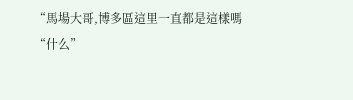“馬場大哥,博多區這里一直都是這樣嗎
“什么”